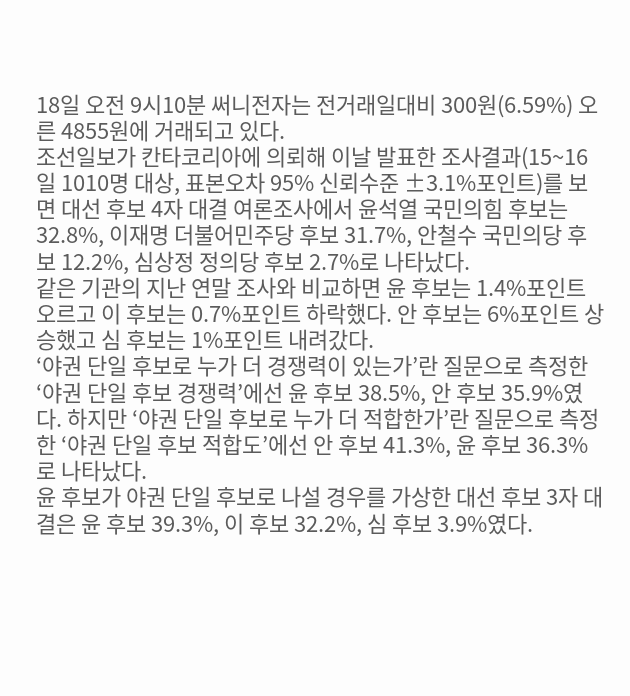18일 오전 9시10분 써니전자는 전거래일대비 300원(6.59%) 오른 4855원에 거래되고 있다.
조선일보가 칸타코리아에 의뢰해 이날 발표한 조사결과(15~16일 1010명 대상, 표본오차 95% 신뢰수준 ±3.1%포인트)를 보면 대선 후보 4자 대결 여론조사에서 윤석열 국민의힘 후보는 32.8%, 이재명 더불어민주당 후보 31.7%, 안철수 국민의당 후보 12.2%, 심상정 정의당 후보 2.7%로 나타났다.
같은 기관의 지난 연말 조사와 비교하면 윤 후보는 1.4%포인트 오르고 이 후보는 0.7%포인트 하락했다. 안 후보는 6%포인트 상승했고 심 후보는 1%포인트 내려갔다.
‘야권 단일 후보로 누가 더 경쟁력이 있는가’란 질문으로 측정한 ‘야권 단일 후보 경쟁력’에선 윤 후보 38.5%, 안 후보 35.9%였다. 하지만 ‘야권 단일 후보로 누가 더 적합한가’란 질문으로 측정한 ‘야권 단일 후보 적합도’에선 안 후보 41.3%, 윤 후보 36.3%로 나타났다.
윤 후보가 야권 단일 후보로 나설 경우를 가상한 대선 후보 3자 대결은 윤 후보 39.3%, 이 후보 32.2%, 심 후보 3.9%였다.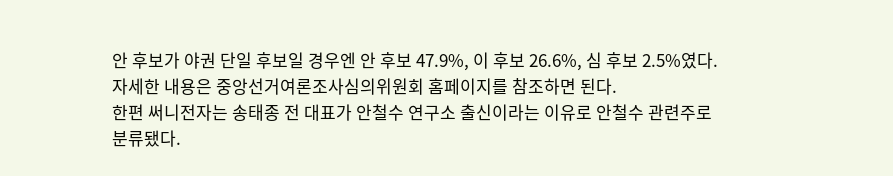안 후보가 야권 단일 후보일 경우엔 안 후보 47.9%, 이 후보 26.6%, 심 후보 2.5%였다.
자세한 내용은 중앙선거여론조사심의위원회 홈페이지를 참조하면 된다.
한편 써니전자는 송태종 전 대표가 안철수 연구소 출신이라는 이유로 안철수 관련주로 분류됐다.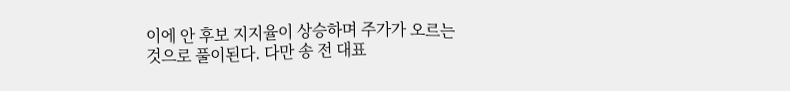이에 안 후보 지지율이 상승하며 주가가 오르는 것으로 풀이된다. 다만 송 전 대표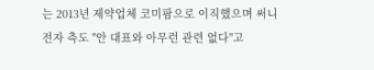는 2013년 제약업체 코미팜으로 이직했으며 써니전자 측도 "안 대표와 아무런 관련 없다"고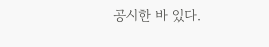공시한 바 있다.